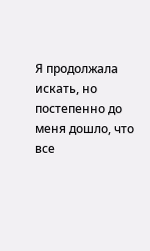Я продолжала искать, но постепенно до меня дошло, что все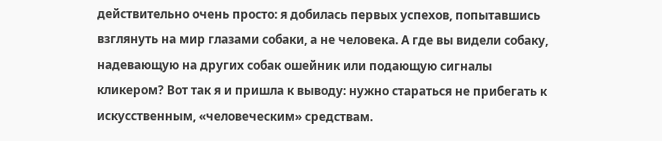действительно очень просто: я добилась первых успехов, попытавшись взглянуть на мир глазами собаки, а не человека. А где вы видели собаку, надевающую на других собак ошейник или подающую сигналы кликером? Вот так я и пришла к выводу: нужно стараться не прибегать к искусственным, «человеческим» средствам.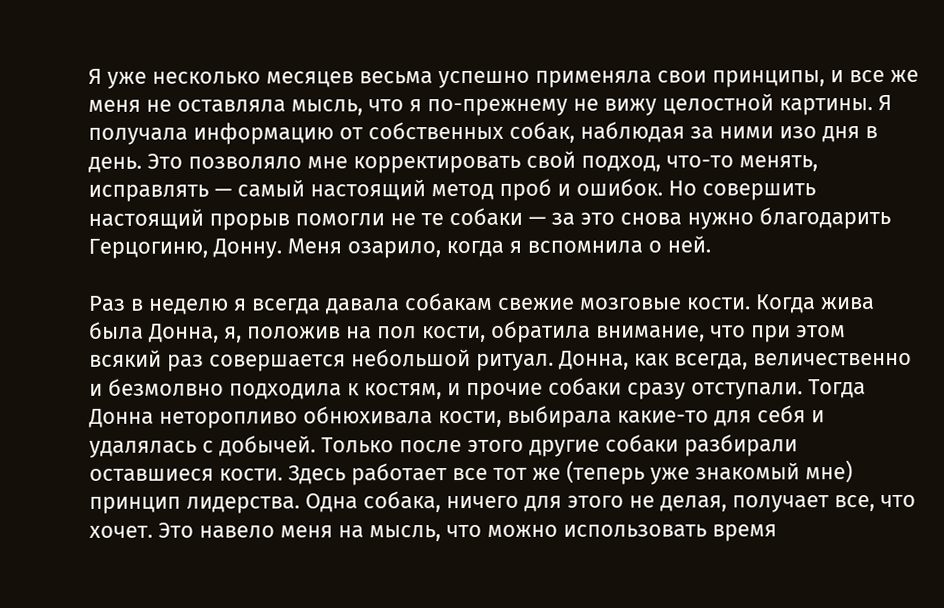Я уже несколько месяцев весьма успешно применяла свои принципы, и все же меня не оставляла мысль, что я по-прежнему не вижу целостной картины. Я получала информацию от собственных собак, наблюдая за ними изо дня в день. Это позволяло мне корректировать свой подход, что-то менять, исправлять — самый настоящий метод проб и ошибок. Но совершить настоящий прорыв помогли не те собаки — за это снова нужно благодарить Герцогиню, Донну. Меня озарило, когда я вспомнила о ней.

Раз в неделю я всегда давала собакам свежие мозговые кости. Когда жива была Донна, я, положив на пол кости, обратила внимание, что при этом всякий раз совершается небольшой ритуал. Донна, как всегда, величественно и безмолвно подходила к костям, и прочие собаки сразу отступали. Тогда Донна неторопливо обнюхивала кости, выбирала какие-то для себя и удалялась с добычей. Только после этого другие собаки разбирали оставшиеся кости. Здесь работает все тот же (теперь уже знакомый мне) принцип лидерства. Одна собака, ничего для этого не делая, получает все, что хочет. Это навело меня на мысль, что можно использовать время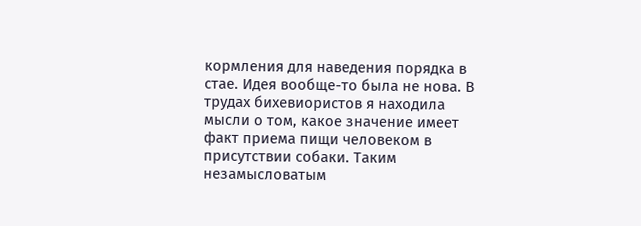кормления для наведения порядка в стае. Идея вообще-то была не нова. В трудах бихевиористов я находила мысли о том, какое значение имеет факт приема пищи человеком в присутствии собаки. Таким незамысловатым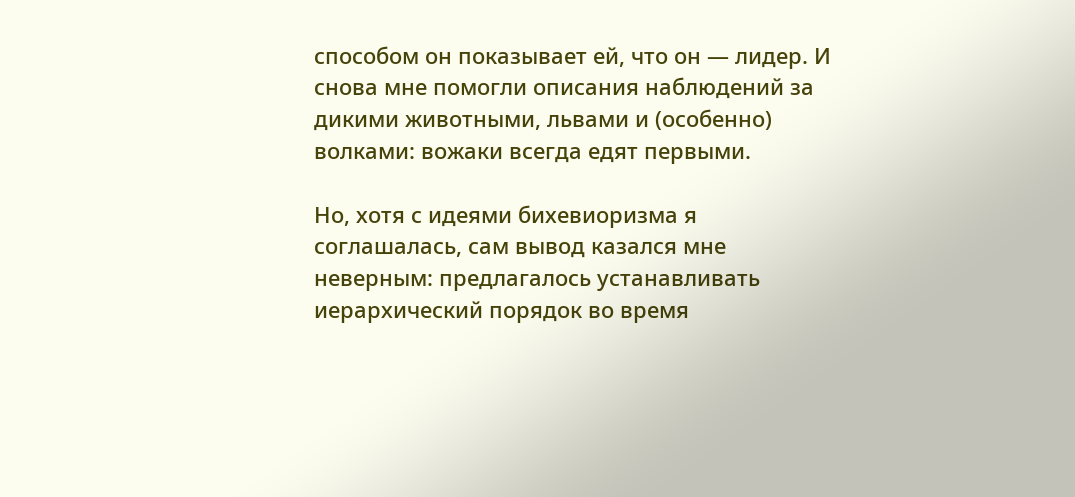способом он показывает ей, что он — лидер. И снова мне помогли описания наблюдений за дикими животными, львами и (особенно) волками: вожаки всегда едят первыми.

Но, хотя с идеями бихевиоризма я соглашалась, сам вывод казался мне неверным: предлагалось устанавливать иерархический порядок во время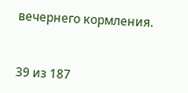вечернего кормления.



39 из 187